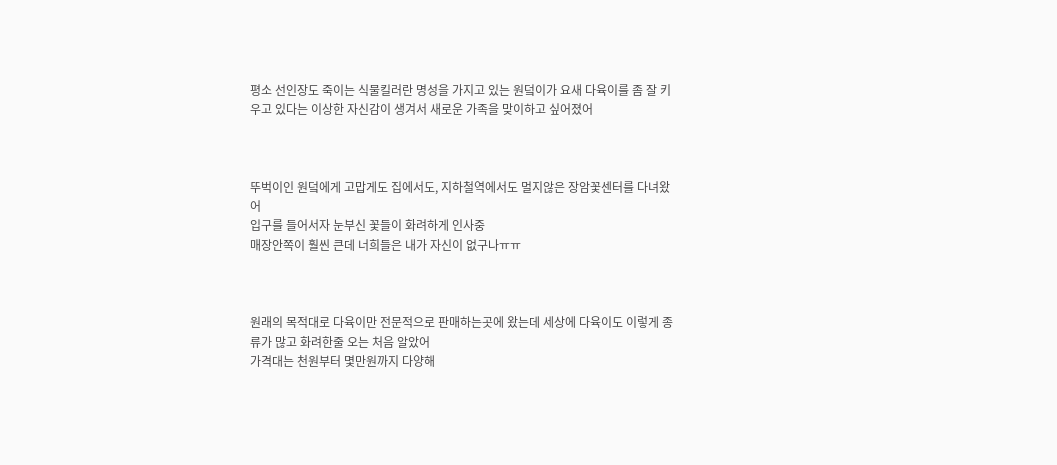평소 선인장도 죽이는 식물킬러란 명성을 가지고 있는 원덬이가 요새 다육이를 좀 잘 키우고 있다는 이상한 자신감이 생겨서 새로운 가족을 맞이하고 싶어졌어



뚜벅이인 원덬에게 고맙게도 집에서도, 지하철역에서도 멀지않은 장암꽃센터를 다녀왔어
입구를 들어서자 눈부신 꽃들이 화려하게 인사중
매장안쪽이 훨씬 큰데 너희들은 내가 자신이 없구나ㅠㅠ



원래의 목적대로 다육이만 전문적으로 판매하는곳에 왔는데 세상에 다육이도 이렇게 종류가 많고 화려한줄 오는 처음 알았어
가격대는 천원부터 몇만원까지 다양해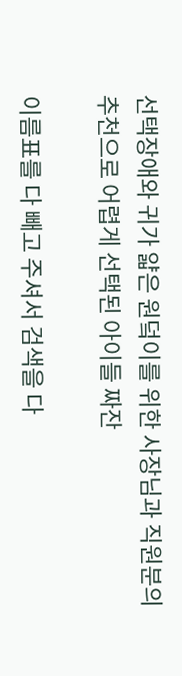선택장애와 귀가 얇은 원덬이를 위한 사장님과 직원분의 추천으로 어렵게 선택된 아이들 짜잔

이름표를 다 빼고 주셔서 검색을 다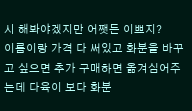시 해봐야겠지만 어쨋든 이쁘지?
이름이랑 가격 다 써있고 화분을 바꾸고 싶으면 추가 구매하면 옮겨심어주는데 다육이 보다 화분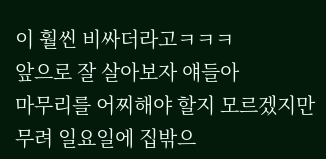이 훨씬 비싸더라고ㅋㅋㅋ
앞으로 잘 살아보자 얘들아
마무리를 어찌해야 할지 모르겠지만 무려 일요일에 집밖으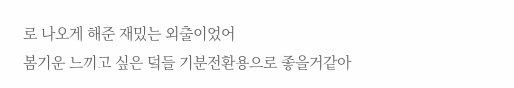로 나오게 해준 재밌는 외출이었어
봄기운 느끼고 싶은 덬들 기분전환용으로 좋을거같아